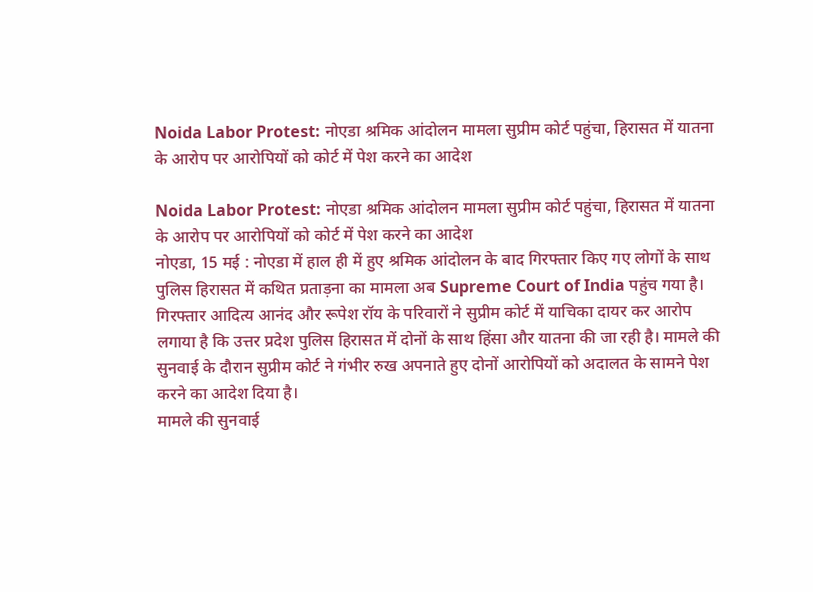Noida Labor Protest: नोएडा श्रमिक आंदोलन मामला सुप्रीम कोर्ट पहुंचा, हिरासत में यातना के आरोप पर आरोपियों को कोर्ट में पेश करने का आदेश

Noida Labor Protest: नोएडा श्रमिक आंदोलन मामला सुप्रीम कोर्ट पहुंचा, हिरासत में यातना के आरोप पर आरोपियों को कोर्ट में पेश करने का आदेश
नोएडा, 15 मई : नोएडा में हाल ही में हुए श्रमिक आंदोलन के बाद गिरफ्तार किए गए लोगों के साथ पुलिस हिरासत में कथित प्रताड़ना का मामला अब Supreme Court of India पहुंच गया है। गिरफ्तार आदित्य आनंद और रूपेश रॉय के परिवारों ने सुप्रीम कोर्ट में याचिका दायर कर आरोप लगाया है कि उत्तर प्रदेश पुलिस हिरासत में दोनों के साथ हिंसा और यातना की जा रही है। मामले की सुनवाई के दौरान सुप्रीम कोर्ट ने गंभीर रुख अपनाते हुए दोनों आरोपियों को अदालत के सामने पेश करने का आदेश दिया है।
मामले की सुनवाई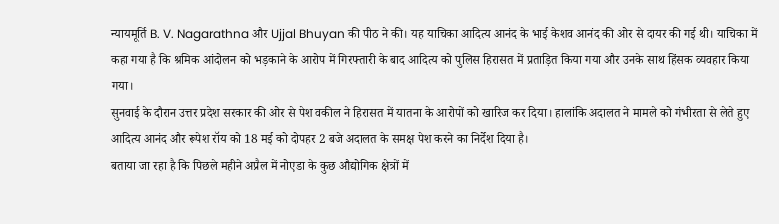न्यायमूर्ति B. V. Nagarathna और Ujjal Bhuyan की पीठ ने की। यह याचिका आदित्य आनंद के भाई केशव आनंद की ओर से दायर की गई थी। याचिका में कहा गया है कि श्रमिक आंदोलन को भड़काने के आरोप में गिरफ्तारी के बाद आदित्य को पुलिस हिरासत में प्रताड़ित किया गया और उनके साथ हिंसक व्यवहार किया गया।
सुनवाई के दौरान उत्तर प्रदेश सरकार की ओर से पेश वकील ने हिरासत में यातना के आरोपों को खारिज कर दिया। हालांकि अदालत ने मामले को गंभीरता से लेते हुए आदित्य आनंद और रूपेश रॉय को 18 मई को दोपहर 2 बजे अदालत के समक्ष पेश करने का निर्देश दिया है।
बताया जा रहा है कि पिछले महीने अप्रैल में नोएडा के कुछ औद्योगिक क्षेत्रों में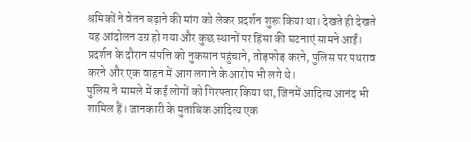श्रमिकों ने वेतन बढ़ाने की मांग को लेकर प्रदर्शन शुरू किया था। देखते ही देखते यह आंदोलन उग्र हो गया और कुछ स्थानों पर हिंसा की घटनाएं सामने आईं। प्रदर्शन के दौरान संपत्ति को नुकसान पहुंचाने, तोड़फोड़ करने, पुलिस पर पथराव करने और एक वाहन में आग लगाने के आरोप भी लगे थे।
पुलिस ने मामले में कई लोगों को गिरफ्तार किया था, जिनमें आदित्य आनंद भी शामिल हैं। जानकारी के मुताबिक आदित्य एक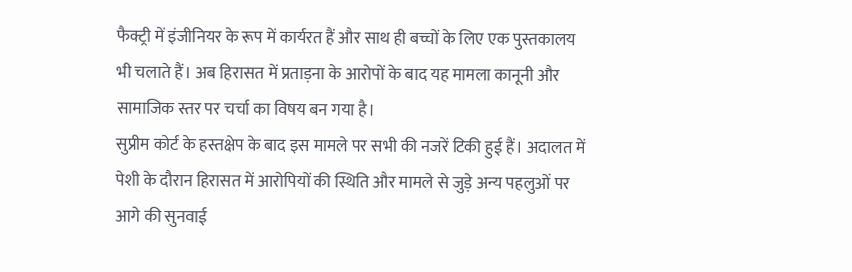फैक्ट्री में इंजीनियर के रूप में कार्यरत हैं और साथ ही बच्चों के लिए एक पुस्तकालय भी चलाते हैं। अब हिरासत में प्रताड़ना के आरोपों के बाद यह मामला कानूनी और सामाजिक स्तर पर चर्चा का विषय बन गया है।
सुप्रीम कोर्ट के हस्तक्षेप के बाद इस मामले पर सभी की नजरें टिकी हुई हैं। अदालत में पेशी के दौरान हिरासत में आरोपियों की स्थिति और मामले से जुड़े अन्य पहलुओं पर आगे की सुनवाई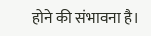होने की संभावना है।